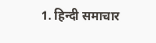1. हिन्दी समाचार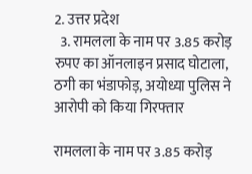2. उत्तर प्रदेश
  3. रामलला के नाम पर 3.85 करोड़ रुपए का ऑनलाइन प्रसाद घोटाला, ठगी का भंडाफोड़, अयोध्या पुलिस ने आरोपी को किया गिरफ्तार

रामलला के नाम पर 3.85 करोड़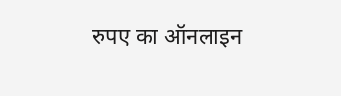रुपए का ऑनलाइन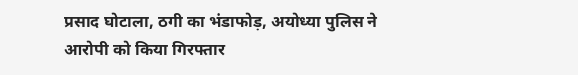प्रसाद घोटाला, ठगी का भंडाफोड़, अयोध्या पुलिस ने आरोपी को किया गिरफ्तार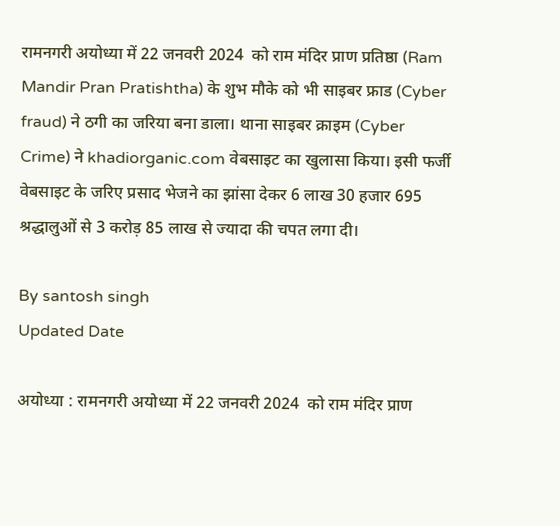रामनगरी अयोध्या में 22 जनवरी 2024  को राम मंदिर प्राण प्रतिष्ठा (Ram Mandir Pran Pratishtha) के शुभ मौके को भी साइबर फ्राड (Cyber fraud) ने ठगी का जरिया बना डाला। थाना साइबर क्राइम (Cyber Crime) ने khadiorganic.com वेबसाइट का खुलासा किया। इसी फर्जी वेबसाइट के जरिए प्रसाद भेजने का झांसा देकर 6 लाख 30 हजार 695 श्रद्धालुओं से 3 करोड़ 85 लाख से ज्यादा की चपत लगा दी।

By santosh singh
Updated Date

अयोध्या : रामनगरी अयोध्या में 22 जनवरी 2024  को राम मंदिर प्राण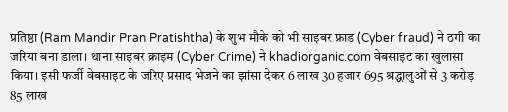प्रतिष्ठा (Ram Mandir Pran Pratishtha) के शुभ मौके को भी साइबर फ्राड (Cyber fraud) ने ठगी का जरिया बना डाला। थाना साइबर क्राइम (Cyber Crime) ने khadiorganic.com वेबसाइट का खुलासा किया। इसी फर्जी वेबसाइट के जरिए प्रसाद भेजने का झांसा देकर 6 लाख 30 हजार 695 श्रद्धालुओं से 3 करोड़ 85 लाख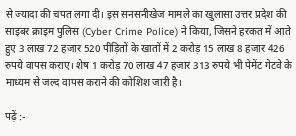से ज्यादा की चपत लगा दी। इस सनसनीखेज मामले का खुलासा उत्तर प्रदेश की साइबर क्राइम पुलिस (Cyber Crime Police) ने किया, जिसने हरकत में आते हुए 3 लाख 72 हजार 520 पीड़ितों के खातों में 2 करोड़ 15 लाख 8 हजार 426 रुपये वापस कराए। शेष 1 करोड़ 70 लाख 47 हजार 313 रुपये भी पेमेंट गेटवे के माध्यम से जल्द वापस कराने की कोशिश जारी है।

पढ़ें :-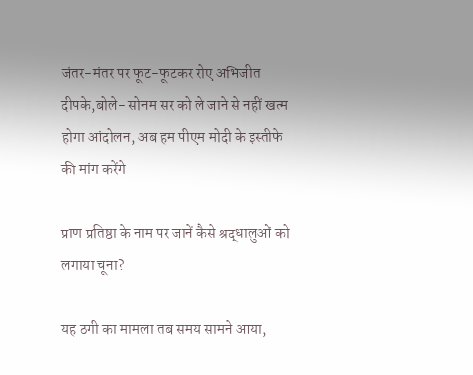जंतर-मंतर पर फूट-फूटकर रोए अभिजीत दीपके,बोले- सोनम सर को ले जाने से नहीं खत्म होगा आंदोलन, अब हम पीएम मोदी के इस्तीफे की मांग करेंगे

प्राण प्रतिष्ठा के नाम पर जानें कैसे श्रद्धालुओं को लगाया चूना?

यह ठगी का मामला तब समय सामने आया,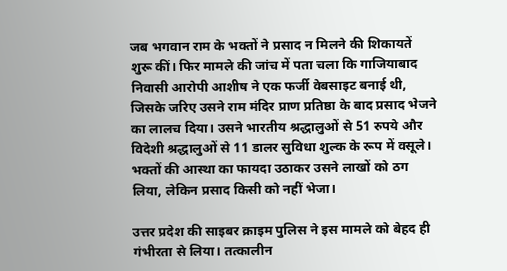जब भगवान राम के भक्तों ने प्रसाद न मिलने की शिकायतें शुरू कीं। फिर मामले की जांच में पता चला कि गाजियाबाद निवासी आरोपी आशीष ने एक फर्जी वेबसाइट बनाई थी, जिसके जरिए उसने राम मंदिर प्राण प्रतिष्ठा के बाद प्रसाद भेजने का लालच दिया। उसने भारतीय श्रद्धालुओं से 51 रुपये और विदेशी श्रद्धालुओं से 11 डालर सुविधा शुल्क के रूप में वसूले। भक्तों की आस्था का फायदा उठाकर उसने लाखों को ठग लिया, लेकिन प्रसाद किसी को नहीं भेजा।

उत्तर प्रदेश की साइबर क्राइम पुलिस ने इस मामले को बेहद ही गंभीरता से लिया। तत्कालीन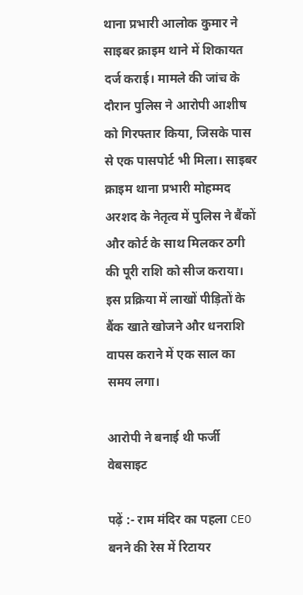थाना प्रभारी आलोक कुमार ने साइबर क्राइम थाने में शिकायत दर्ज कराई। मामले की जांच के दौरान पुलिस ने आरोपी आशीष को गिरफ्तार किया, जिसके पास से एक पासपोर्ट भी मिला। साइबर क्राइम थाना प्रभारी मोहम्मद अरशद के नेतृत्व में पुलिस ने बैंकों और कोर्ट के साथ मिलकर ठगी की पूरी राशि को सीज कराया। इस प्रक्रिया में लाखों पीड़ितों के बैंक खाते खोजने और धनराशि वापस कराने में एक साल का समय लगा।

आरोपी ने बनाई थी फर्जी वेबसाइट

पढ़ें :- राम मंदिर का पहला CEO बनने की रेस में रिटायर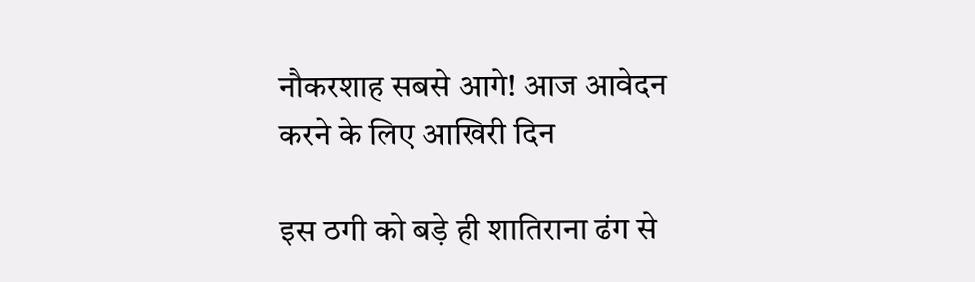नौकरशाह सबसे आगे! आज आवेदन करने के लिए आखिरी दिन

इस ठगी को बड़े ही शातिराना ढंग से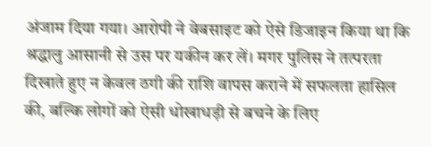अंजाम दिया गया। आरोपी ने वेबसाइट को ऐसे डिजाइन किया था कि श्रद्धालु आसानी से उस पर यकीन कर लें। मगर पुलिस ने तत्परता दिखाते हुए न केवल ठगी की राशि वापस कराने में सफलता हासिल की, बल्कि लोगों को ऐसी धोखाधड़ी से बचने के लिए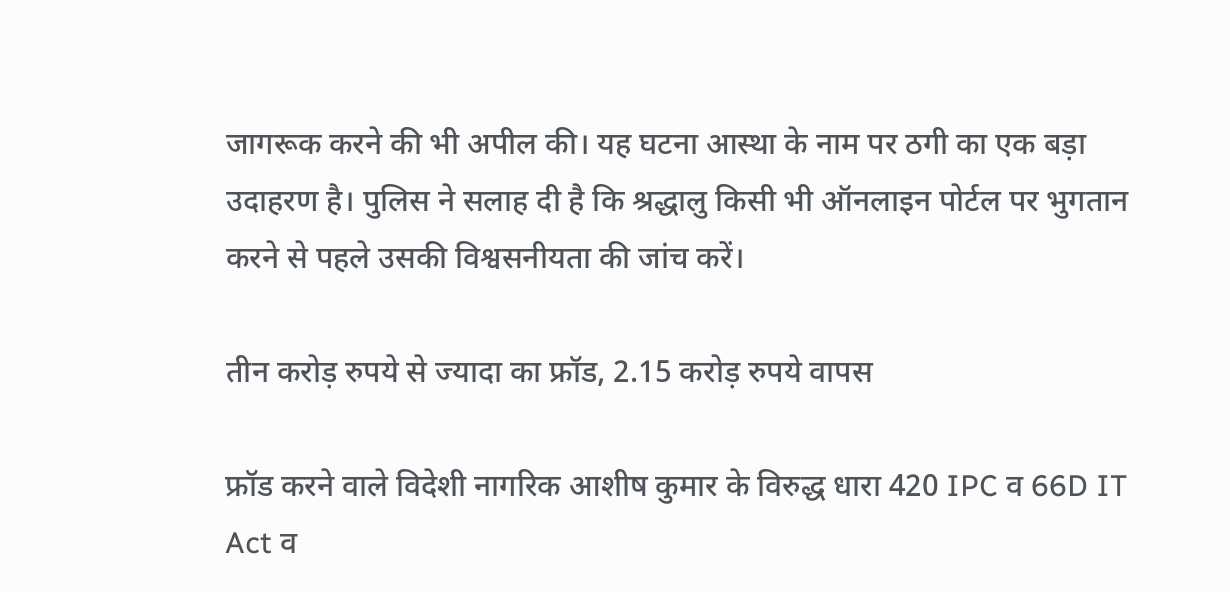जागरूक करने की भी अपील की। यह घटना आस्था के नाम पर ठगी का एक बड़ा उदाहरण है। पुलिस ने सलाह दी है कि श्रद्धालु किसी भी ऑनलाइन पोर्टल पर भुगतान करने से पहले उसकी विश्वसनीयता की जांच करें।

तीन करोड़ रुपये से ज्यादा का फ्रॉड, 2.15 करोड़ रुपये वापस

फ्रॉड करने वाले विदेशी नागरिक आशीष कुमार के विरुद्ध धारा 420 IPC व 66D IT Act व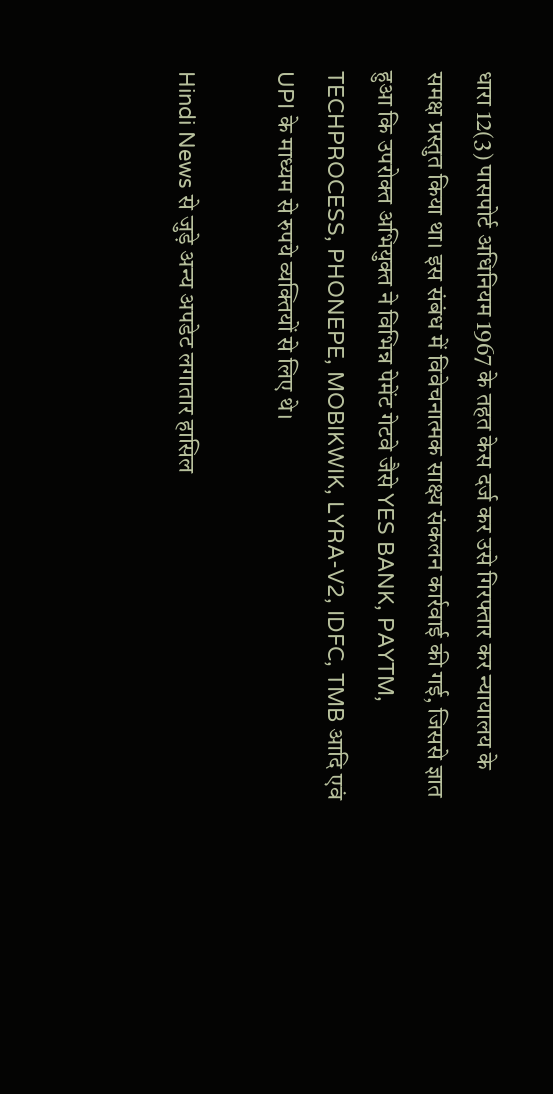धारा 12(3) पासपोर्ट अधिनियम 1967 के तहत केस दर्ज कर उसे गिरफ्तार कर न्यायालय के समक्ष प्रस्तुत किया था। इस संबंध में विवेचनात्मक साक्ष्य संकलन कार्रवाई की गई, जिससे ज्ञात हुआ कि उपरोक्त अभियुक्त ने विभिन्न पेमेंट गेटवे जैसे YES BANK, PAYTM, TECHPROCESS, PHONEPE, MOBIKWIK, LYRA-V2, IDFC, TMB आदि एवं UPI के माध्यम से रुपये व्यक्तियों से लिए थे।

Hindi News से जुड़े अन्य अपडेट लगातार हासिल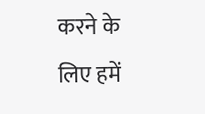करने के लिए हमें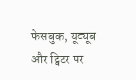फेसबुक, यूट्यूब और ट्विटर पर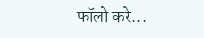फॉलो करे...